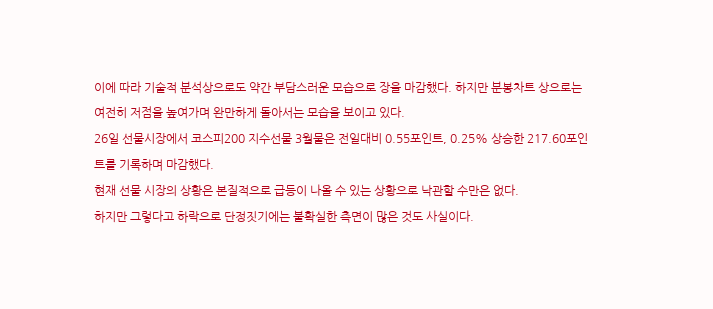이에 따라 기술적 분석상으로도 약간 부담스러운 모습으로 장을 마감했다. 하지만 분봉차트 상으로는 여전히 저점을 높여가며 완만하게 돌아서는 모습을 보이고 있다.
26일 선물시장에서 코스피200 지수선물 3월물은 전일대비 0.55포인트, 0.25% 상승한 217.60포인트를 기록하며 마감했다.
현재 선물 시장의 상황은 본질적으로 급등이 나올 수 있는 상황으로 낙관할 수만은 없다.
하지만 그렇다고 하락으로 단정짓기에는 불확실한 측면이 많은 것도 사실이다.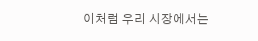이처럼 우리 시장에서는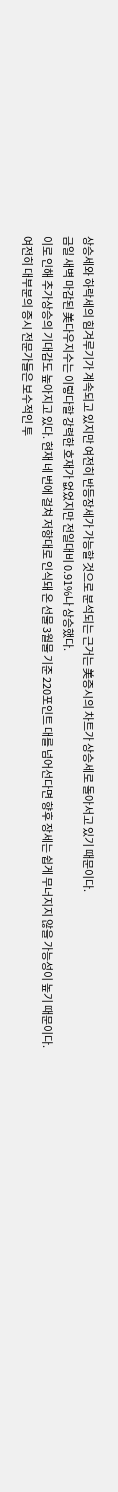상승세와 하락세의 힘겨루기가 계속되고 있지만 여전히 반등장세가 가능할 것으로 분석되는 근거는 美증시의 차트가 상승세로 돌아서고 있기 때문이다.
금일 새벽 마감된 美다우지수는 이렇다할 강력한 호재가 없었지만 전일대비 0.91%나 상승했다.
이로 인해 추가상승의 기대감도 높아지고 있다. 현재 네 번에 걸쳐 저항대로 인식돼 온 선물 3월물 기준 220포인트 대를 넘어선다면 향후 장세는 쉽게 무너지지 않을 가능성이 높기 때문이다.
여전히 대부분의 증시 전문가들은 보수적인 투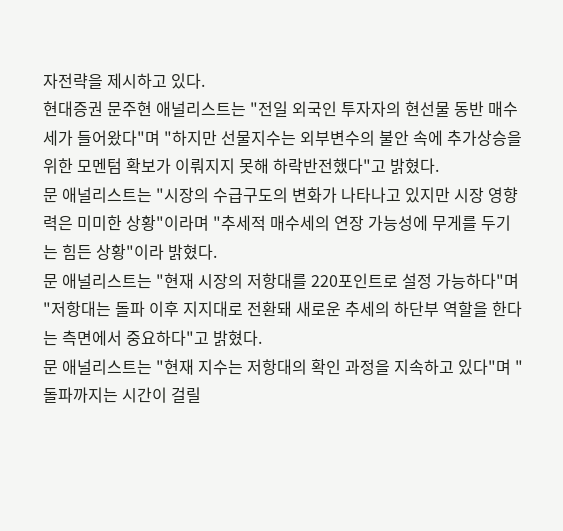자전략을 제시하고 있다.
현대증권 문주현 애널리스트는 "전일 외국인 투자자의 현선물 동반 매수세가 들어왔다"며 "하지만 선물지수는 외부변수의 불안 속에 추가상승을 위한 모멘텀 확보가 이뤄지지 못해 하락반전했다"고 밝혔다.
문 애널리스트는 "시장의 수급구도의 변화가 나타나고 있지만 시장 영향력은 미미한 상황"이라며 "추세적 매수세의 연장 가능성에 무게를 두기는 힘든 상황"이라 밝혔다.
문 애널리스트는 "현재 시장의 저항대를 220포인트로 설정 가능하다"며 "저항대는 돌파 이후 지지대로 전환돼 새로운 추세의 하단부 역할을 한다는 측면에서 중요하다"고 밝혔다.
문 애널리스트는 "현재 지수는 저항대의 확인 과정을 지속하고 있다"며 "돌파까지는 시간이 걸릴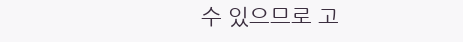수 있으므로 고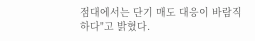점대에서는 단기 매도 대응이 바람직하다"고 밝혔다.